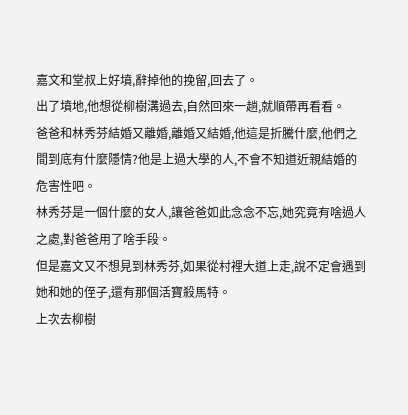嘉文和堂叔上好墳,辭掉他的挽留,回去了。
出了墳地,他想從柳樹溝過去,自然回來一趟,就順帶再看看。
爸爸和林秀芬結婚又離婚,離婚又結婚,他這是折騰什麼,他們之間到底有什麼隱情?他是上過大學的人,不會不知道近親結婚的危害性吧。
林秀芬是一個什麼的女人,讓爸爸如此念念不忘,她究竟有啥過人之處,對爸爸用了啥手段。
但是嘉文又不想見到林秀芬,如果從村裡大道上走,說不定會遇到她和她的侄子,還有那個活寶殺馬特。
上次去柳樹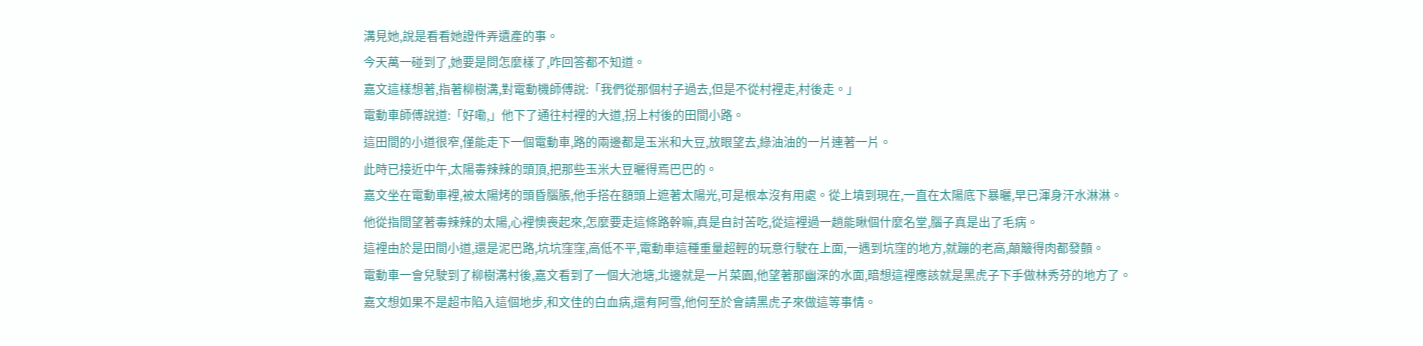溝見她,說是看看她證件弄遺產的事。
今天萬一碰到了,她要是問怎麼樣了,咋回答都不知道。
嘉文這樣想著,指著柳樹溝,對電動機師傅說:「我們從那個村子過去,但是不從村裡走,村後走。」
電動車師傅說道:「好嘞,」他下了通往村裡的大道,拐上村後的田間小路。
這田間的小道很窄,僅能走下一個電動車,路的兩邊都是玉米和大豆,放眼望去,綠油油的一片連著一片。
此時已接近中午,太陽毒辣辣的頭頂,把那些玉米大豆曬得焉巴巴的。
嘉文坐在電動車裡,被太陽烤的頭昏腦脹,他手搭在額頭上遮著太陽光,可是根本沒有用處。從上墳到現在,一直在太陽底下暴曬,早已渾身汗水淋淋。
他從指間望著毒辣辣的太陽,心裡懊喪起來,怎麼要走這條路幹嘛,真是自討苦吃,從這裡過一趟能瞅個什麼名堂,腦子真是出了毛病。
這裡由於是田間小道,還是泥巴路,坑坑窪窪,高低不平,電動車這種重量超輕的玩意行駛在上面,一遇到坑窪的地方,就蹦的老高,顛簸得肉都發顫。
電動車一會兒駛到了柳樹溝村後,嘉文看到了一個大池塘,北邊就是一片菜園,他望著那幽深的水面,暗想這裡應該就是黑虎子下手做林秀芬的地方了。
嘉文想如果不是超市陷入這個地步,和文佳的白血病,還有阿雪,他何至於會請黑虎子來做這等事情。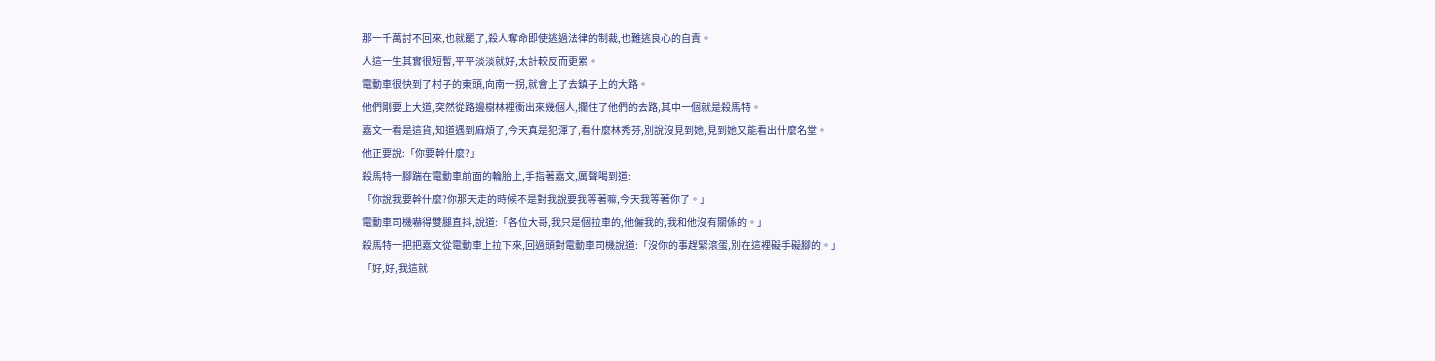那一千萬討不回來,也就罷了,殺人奪命即使逃過法律的制裁,也難逃良心的自責。
人這一生其實很短暫,平平淡淡就好,太計較反而更累。
電動車很快到了村子的東頭,向南一拐,就會上了去鎮子上的大路。
他們剛要上大道,突然從路邊樹林裡衝出來幾個人,攔住了他們的去路,其中一個就是殺馬特。
嘉文一看是這貨,知道遇到麻煩了,今天真是犯渾了,看什麼林秀芬,別說沒見到她,見到她又能看出什麼名堂。
他正要說:「你要幹什麼?」
殺馬特一腳踹在電動車前面的輪胎上,手指著嘉文,厲聲喝到道:
「你說我要幹什麼?你那天走的時候不是對我說要我等著嘛,今天我等著你了。」
電動車司機嚇得雙腿直抖,說道:「各位大哥,我只是個拉車的,他僱我的,我和他沒有關係的。」
殺馬特一把把嘉文從電動車上拉下來,回過頭對電動車司機說道:「沒你的事趕緊滾蛋,別在這裡礙手礙腳的。」
「好,好,我這就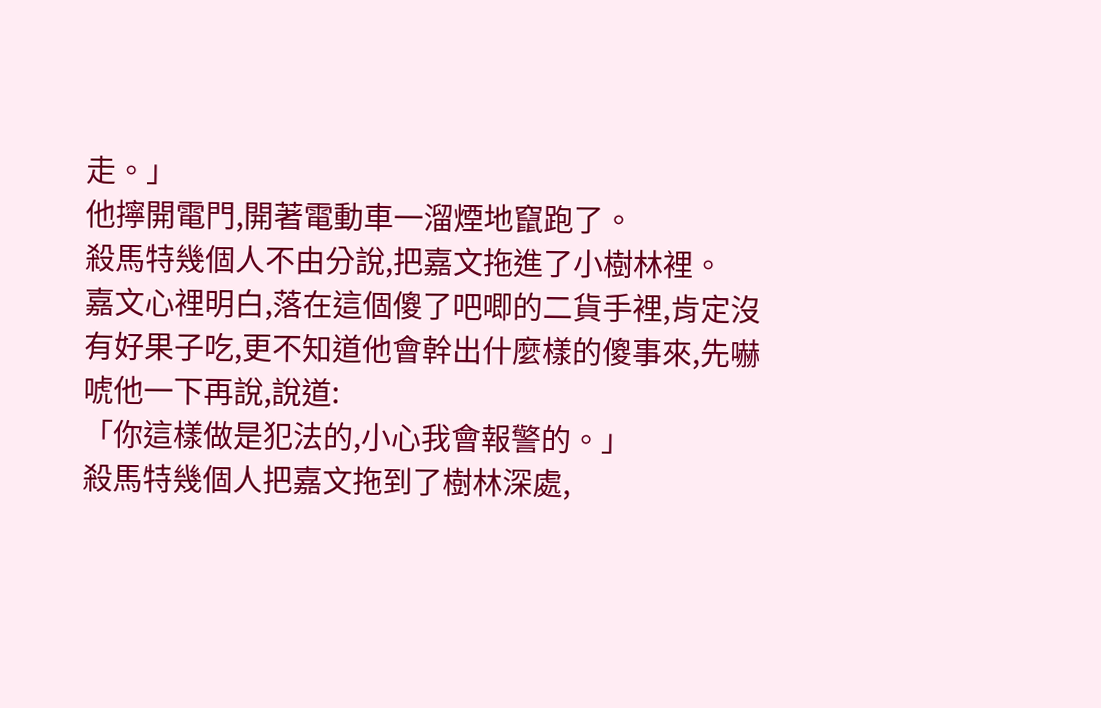走。」
他擰開電門,開著電動車一溜煙地竄跑了。
殺馬特幾個人不由分說,把嘉文拖進了小樹林裡。
嘉文心裡明白,落在這個傻了吧唧的二貨手裡,肯定沒有好果子吃,更不知道他會幹出什麼樣的傻事來,先嚇唬他一下再說,說道:
「你這樣做是犯法的,小心我會報警的。」
殺馬特幾個人把嘉文拖到了樹林深處,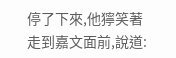停了下來,他獰笑著走到嘉文面前,說道: